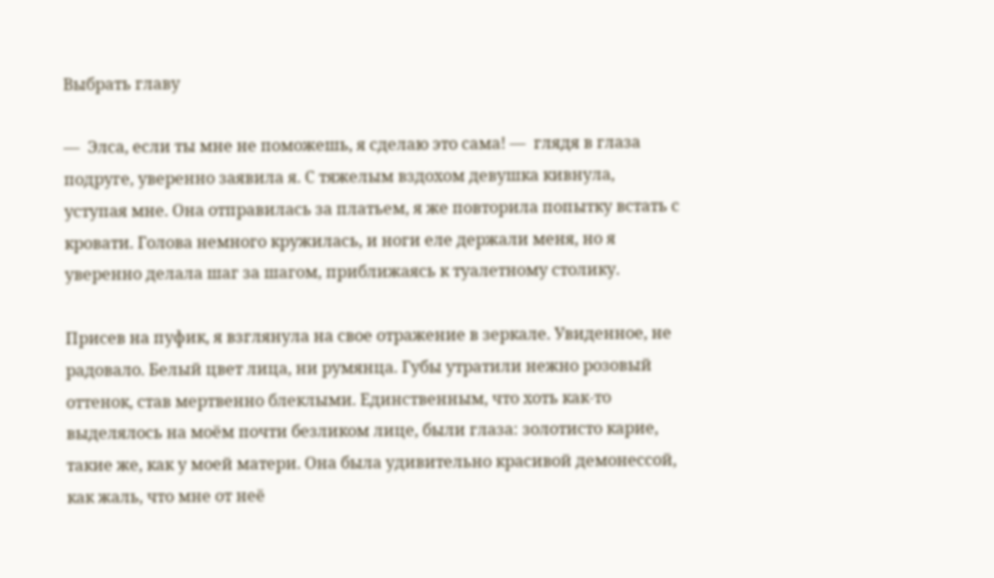Выбрать главу

—  Элса, если ты мне не поможешь, я сделаю это сама! —  глядя в глаза подруге, уверенно заявила я. С тяжелым вздохом девушка кивнула, уступая мне. Она отправилась за платьем, я же повторила попытку встать с кровати. Голова немного кружилась, и ноги еле держали меня, но я уверенно делала шаг за шагом, приближаясь к туалетному столику.

Присев на пуфик, я взглянула на свое отражение в зеркале. Увиденное, не радовало. Белый цвет лица, ни румянца. Губы утратили нежно розовый оттенок, став мертвенно блеклыми. Единственным, что хоть как-то выделялось на моём почти безликом лице, были глаза: золотисто карие, такие же, как у моей матери. Она была удивительно красивой демонессой, как жаль, что мне от неё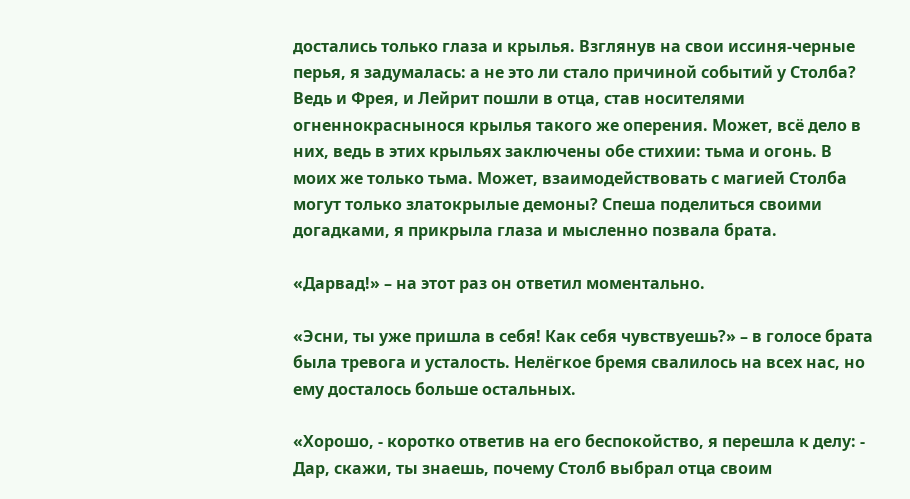достались только глаза и крылья. Взглянув на свои иссиня-черные перья, я задумалась: а не это ли стало причиной событий у Столба? Ведь и Фрея, и Лейрит пошли в отца, став носителями огненнокраснынося крылья такого же оперения. Может, всё дело в них, ведь в этих крыльях заключены обе стихии: тьма и огонь. В моих же только тьма. Может, взаимодействовать с магией Столба могут только златокрылые демоны? Спеша поделиться своими догадками, я прикрыла глаза и мысленно позвала брата.

«Дарвад!» – на этот раз он ответил моментально.

«Эсни, ты уже пришла в себя! Как себя чувствуешь?» – в голосе брата была тревога и усталость. Нелёгкое бремя свалилось на всех нас, но ему досталось больше остальных.

«Хорошо, - коротко ответив на его беспокойство, я перешла к делу: - Дар, скажи, ты знаешь, почему Столб выбрал отца своим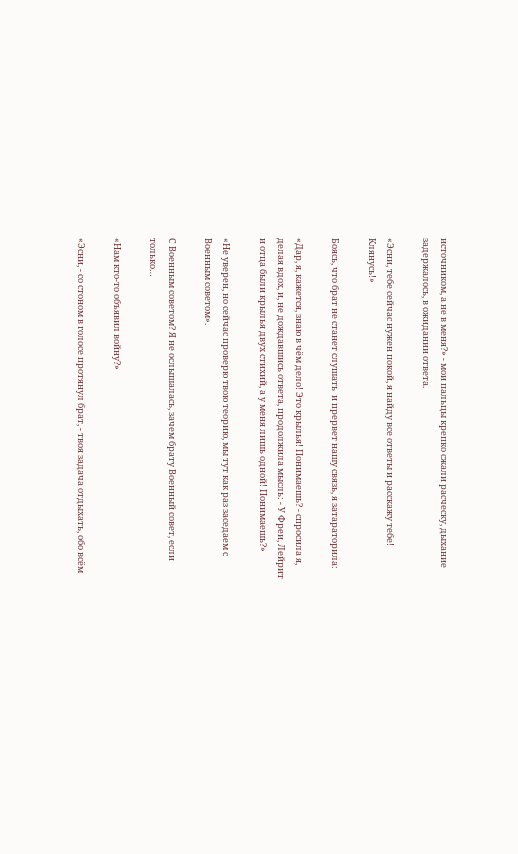источником, а не в меня?» - мои пальцы крепко сжали расческу, дыхание задержалось, в ожидании ответа.

«Эсни, тебе сейчас нужен покой, я найду все ответы и расскажу тебе! Клянусь!»

Боясь, что брат не станет слушать  и прервет нашу связь, я затараторила:

«Дар, я, кажется, знаю в чём дело! Это крылья! Понимаешь? - спросила я, делая вдох, и, не дождавшись ответа, продолжила мысль: - У Фреи, Лейрит и отца были крылья двух стихий, а у меня лишь одной! Понимаешь?»

«Не уверен, но сейчас проверю твою теорию, мы тут как раз заседаем с Военным советом».

С Военным советом? Я не ослышалась, зачем брату Военный совет, если только…

«Нам кто-то объявил войну?»

«Эсни, - со стоном в голосе протянул брат, - твоя задача отдыхать, обо всём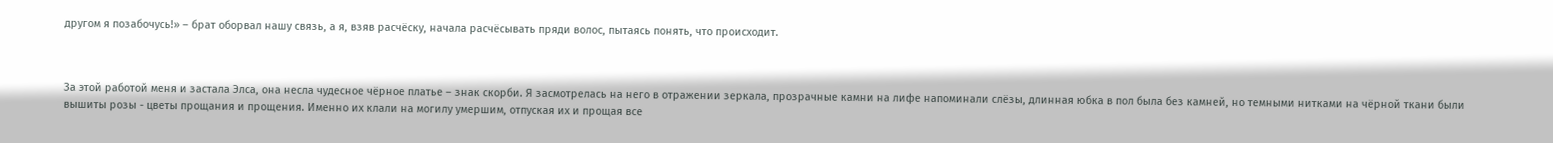другом я позабочусь!» – брат оборвал нашу связь, а я, взяв расчёску, начала расчёсывать пряди волос, пытаясь понять, что происходит.



За этой работой меня и застала Элса, она несла чудесное чёрное платье – знак скорби. Я засмотрелась на него в отражении зеркала, прозрачные камни на лифе напоминали слёзы, длинная юбка в пол была без камней, но темными нитками на чёрной ткани были вышиты розы - цветы прощания и прощения. Именно их клали на могилу умершим, отпуская их и прощая все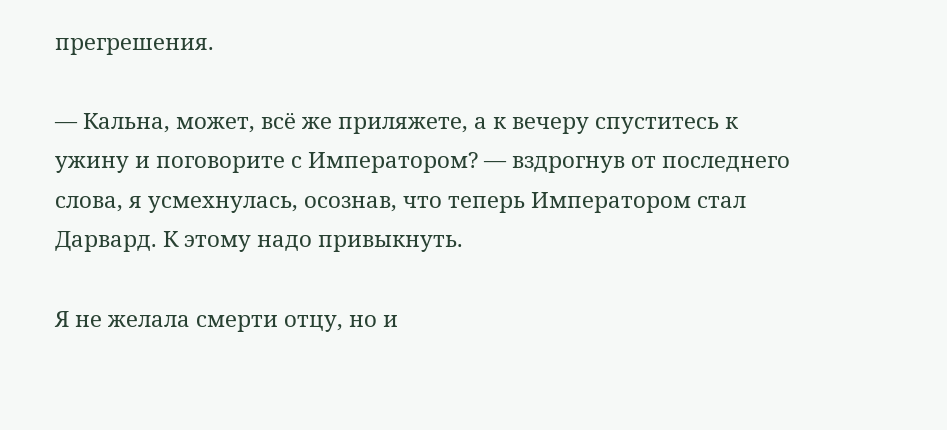прегрешения.

— Кальна, может, всё же приляжете, а к вечеру спуститесь к ужину и поговорите с Императором? — вздрогнув от последнего слова, я усмехнулась, осознав, что теперь Императором стал Дарвард. К этому надо привыкнуть.

Я не желала смерти отцу, но и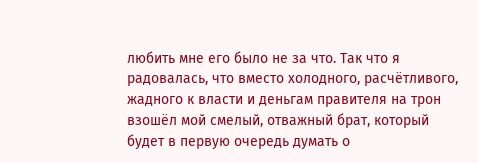любить мне его было не за что. Так что я радовалась, что вместо холодного, расчётливого, жадного к власти и деньгам правителя на трон взошёл мой смелый, отважный брат, который будет в первую очередь думать о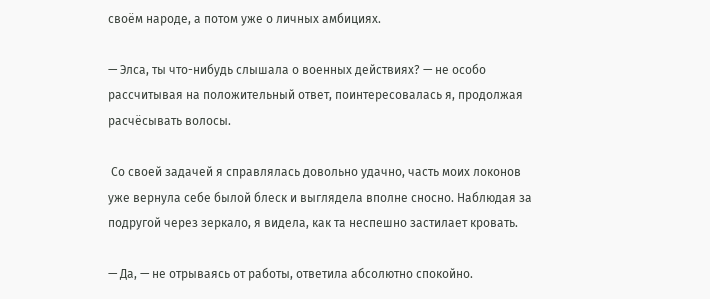своём народе, а потом уже о личных амбициях.

— Элса, ты что-нибудь слышала о военных действиях? — не особо рассчитывая на положительный ответ, поинтересовалась я, продолжая расчёсывать волосы.

 Со своей задачей я справлялась довольно удачно, часть моих локонов уже вернула себе былой блеск и выглядела вполне сносно. Наблюдая за подругой через зеркало, я видела, как та неспешно застилает кровать.

— Да, — не отрываясь от работы, ответила абсолютно спокойно.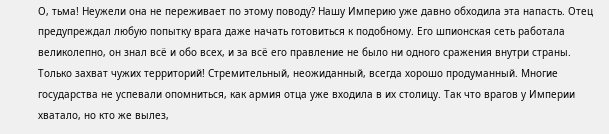О, тьма! Неужели она не переживает по этому поводу? Нашу Империю уже давно обходила эта напасть. Отец предупреждал любую попытку врага даже начать готовиться к подобному. Его шпионская сеть работала великолепно, он знал всё и обо всех, и за всё его правление не было ни одного сражения внутри страны. Только захват чужих территорий! Стремительный, неожиданный, всегда хорошо продуманный. Многие государства не успевали опомниться, как армия отца уже входила в их столицу. Так что врагов у Империи хватало, но кто же вылез,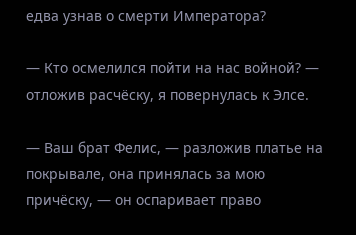едва узнав о смерти Императора?

— Кто осмелился пойти на нас войной? — отложив расчёску, я повернулась к Элсе.

— Ваш брат Фелис, — разложив платье на покрывале, она принялась за мою причёску, — он оспаривает право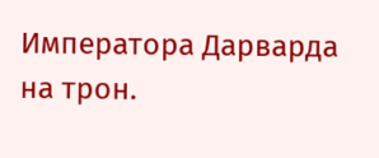Императора Дарварда на трон.